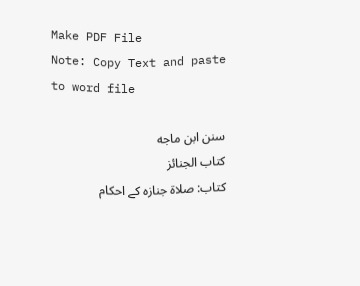Make PDF File
Note: Copy Text and paste to word file

سنن ابن ماجه
كتاب الجنائز
کتاب: صلاۃ جنازہ کے احکام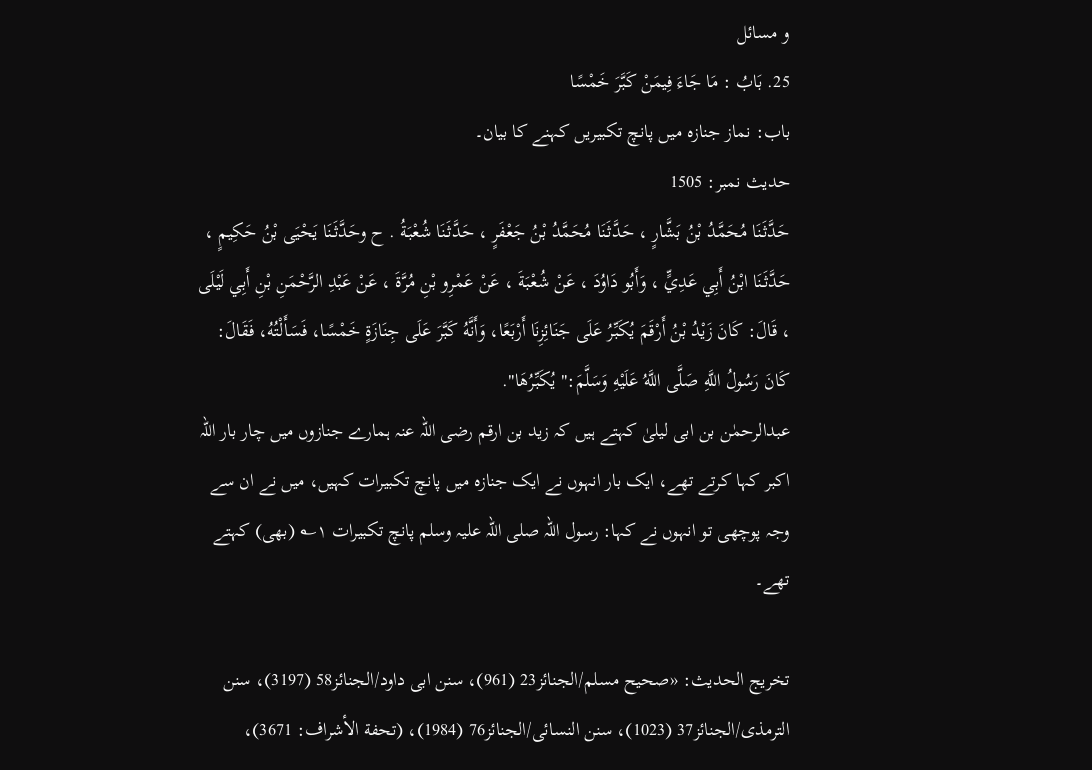و مسائل
25. بَابُ : مَا جَاءَ فِيمَنْ كَبَّرَ خَمْسًا
باب: نماز جنازہ میں پانچ تکبیریں کہنے کا بیان۔
حدیث نمبر: 1505
حَدَّثَنَا مُحَمَّدُ بْنُ بَشَّارٍ ، حَدَّثَنَا مُحَمَّدُ بْنُ جَعْفَرٍ ، حَدَّثَنَا شُعْبَةُ . ح وحَدَّثَنَا يَحْيَى بْنُ حَكِيمٍ ، حَدَّثَنَا ابْنُ أَبِي عَدِيٍّ ، وَأَبُو دَاوُدَ ، عَنْ شُعْبَةَ ، عَنْ عَمْرِو بْنِ مُرَّةَ ، عَنْ عَبْدِ الرَّحْمَنِ بْنِ أَبِي لَيْلَى ، قَالَ: كَانَ زَيْدُ بْنُ أَرْقَمَ يُكَبِّرُ عَلَى جَنَائِزِنَا أَرْبَعًا، وَأَنَّهُ كَبَّرَ عَلَى جِنَازَةٍ خَمْسًا، فَسَأَلْتُهُ، فَقَالَ: كَانَ رَسُولُ اللَّهِ صَلَّى اللَّهُ عَلَيْهِ وَسَلَّمَ:" يُكَبِّرُهَا".
عبدالرحمٰن بن ابی لیلیٰ کہتے ہیں کہ زید بن ارقم رضی اللہ عنہ ہمارے جنازوں میں چار بار اللہ اکبر کہا کرتے تھے، ایک بار انہوں نے ایک جنازہ میں پانچ تکبیرات کہیں، میں نے ان سے وجہ پوچھی تو انہوں نے کہا: رسول اللہ صلی اللہ علیہ وسلم پانچ تکبیرات ۱؎ (بھی) کہتے تھے۔

تخریج الحدیث: «صحیح مسلم/الجنائز23 (961)، سنن ابی داود/الجنائز58 (3197)، سنن الترمذی/الجنائز37 (1023)، سنن النسائی/الجنائز76 (1984)، (تحفة الأشراف: 3671)،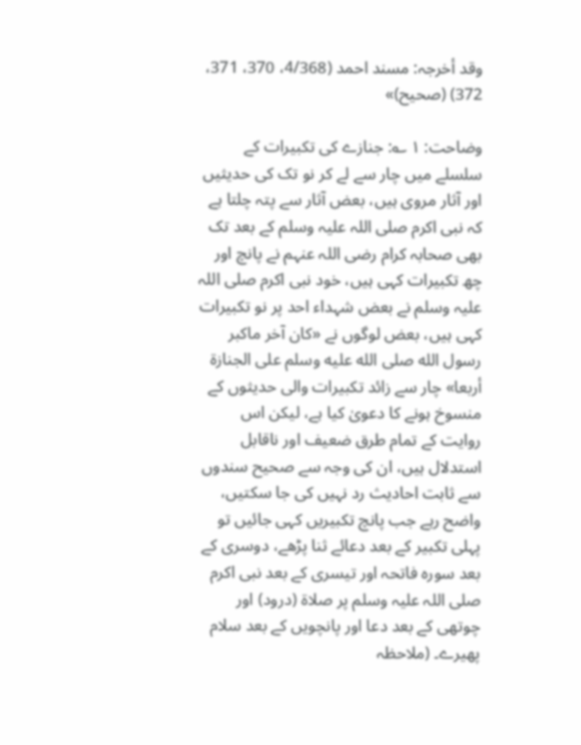وقد أخرجہ: مسند احمد (4/368، 370، 371، 372) (صحیح)»

وضاحت: ۱ ؎: جنازے کی تکبیرات کے سلسلے میں چار سے لے کر نو تک کی حدیثیں اور آثار مروی ہیں، بعض آثار سے پتہ چلتا ہے کہ نبی اکرم صلی اللہ علیہ وسلم کے بعد تک بھی صحابہ کرام رضی اللہ عنہم نے پانچ اور چھ تکبیرات کہی ہیں، خود نبی اکرم صلی اللہ علیہ وسلم نے بعض شہداء احد پر نو تکبیرات کہی ہیں، بعض لوگوں نے «كان آخر ماكبر رسول الله صلى الله عليه وسلم على الجنازة أربعا» چار سے زائد تکبیرات والی حدیثوں کے منسوخ ہونے کا دعویٰ کیا ہے، لیکن اس روایت کے تمام طرق ضعیف اور ناقابل استدلال ہیں، ان کی وجہ سے صحیح سندوں سے ثابت احادیث رد نہیں کی جا سکتیں، واضح رہے جب پانچ تکبیریں کہی جائیں تو پہلی تکبیر کے بعد دعائے ثنا پڑھے، دوسری کے بعد سورہ فاتحہ اور تیسری کے بعد نبی اکرم صلی اللہ علیہ وسلم پر صلاۃ (درود) اور چوتھی کے بعد دعا اور پانچویں کے بعد سلام پھیرے۔ (ملاحظہ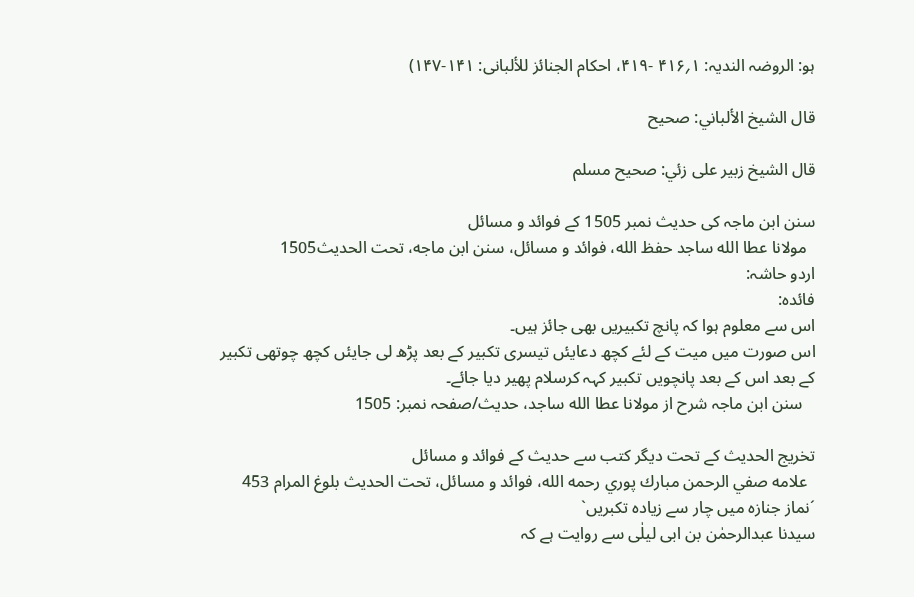ہو: الروضہ الندیہ: ۱؍۴۱۶ -۴۱۹، احکام الجنائز للألبانی: ۱۴۱-۱۴۷)

قال الشيخ الألباني: صحيح

قال الشيخ زبير على زئي: صحيح مسلم

سنن ابن ماجہ کی حدیث نمبر 1505 کے فوائد و مسائل
  مولانا عطا الله ساجد حفظ الله، فوائد و مسائل، سنن ابن ماجه، تحت الحديث1505
اردو حاشہ:
فائده:
اس سے معلوم ہوا کہ پانچ تکبیریں بھی جائز ہیں۔
اس صورت میں میت کے لئے کچھ دعایئں تیسری تکبیر کے بعد پڑھ لی جایئں کچھ چوتھی تکبیر کے بعد اس کے بعد پانچویں تکبیر کہہ کرسلام پھیر دیا جائے۔
   سنن ابن ماجہ شرح از مولانا عطا الله ساجد، حدیث/صفحہ نمبر: 1505

تخریج الحدیث کے تحت دیگر کتب سے حدیث کے فوائد و مسائل
  علامه صفي الرحمن مبارك پوري رحمه الله، فوائد و مسائل، تحت الحديث بلوغ المرام 453
´نماز جنازہ میں چار سے زیادہ تکبریں`
سیدنا عبدالرحمٰن بن ابی لیلٰی سے روایت ہے کہ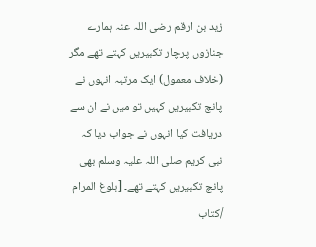زید بن ارقم رضی اللہ عنہ ہمارے جنازوں پرچار تکبیریں کہتے تھے مگر (خلاف معمول) ایک مرتبہ انہوں نے پانچ تکبیریں کہیں تو میں نے ان سے دریافت کیا انہوں نے جواب دیا کہ نبی کریم صلی اللہ علیہ وسلم بھی پانچ تکبیریں کہتے تھے۔ [بلوغ المرام /كتاب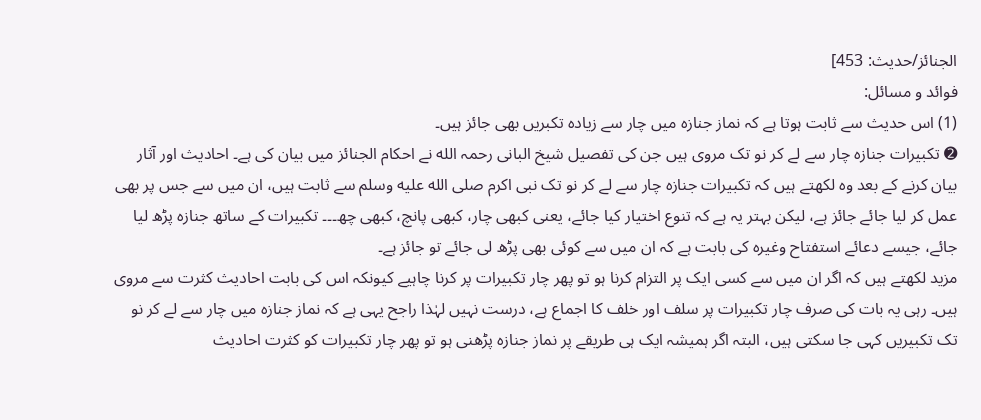الجنائز/حدیث: 453]
فوائد و مسائل:
(1) اس حدیث سے ثابت ہوتا ہے کہ نماز جنازہ میں چار سے زیادہ تکبریں بھی جائز ہیں۔
➋ تکبیرات جنازہ چار سے لے کر نو تک مروی ہیں جن کی تفصیل شیخ البانی رحمہ الله نے احکام الجنائز میں بیان کی ہے۔ احادیث اور آثار بیان کرنے کے بعد وہ لکھتے ہیں کہ تکبیرات جنازہ چار سے لے کر نو تک نبی اکرم صلى الله عليه وسلم سے ثابت ہیں، ان میں سے جس پر بھی عمل کر لیا جائے جائز ہے، لیکن بہتر یہ ہے کہ تنوع اختیار کیا جائے، یعنی کبھی چار، کبھی پانچ، کبھی چھ۔۔۔ تکبیرات کے ساتھ جنازہ پڑھ لیا جائے، جیسے دعائے استفتاح وغیرہ کی بابت ہے کہ ان میں سے کوئی بھی پڑھ لی جائے تو جائز ہے۔
مزید لکھتے ہیں کہ اگر ان میں سے کسی ایک پر التزام کرنا ہو تو پھر چار تکبیرات پر کرنا چاہیے کیونکہ اس کی بابت احادیث کثرت سے مروی ہیں۔ رہی یہ بات کی صرف چار تکبیرات پر سلف اور خلف کا اجماع ہے، درست نہیں لہٰذا راجح یہی ہے کہ نماز جنازہ میں چار سے لے کر نو تک تکبیریں کہی جا سکتی ہیں، البتہ اگر ہمیشہ ایک ہی طریقے پر نماز جنازہ پڑھنی ہو تو پھر چار تکبیرات کو کثرت احادیث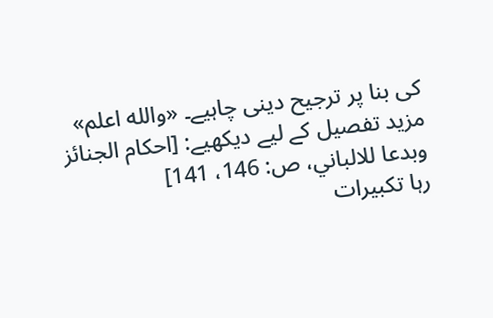کی بنا پر ترجیح دینی چاہیے۔ «والله اعلم»
مزید تفصیل کے لیے دیکھیے: [احكام الجنائز وبدعا للالباني، ص: 146، 141]
رہا تکبیرات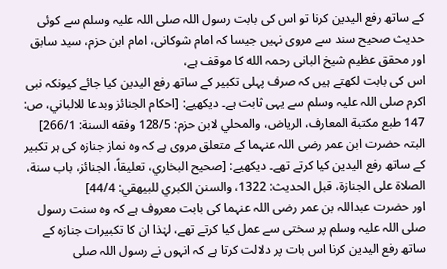کے ساتھ رفع الیدین کرنا تو اس کی بابت رسول اللہ صلی اللہ علیہ وسلم سے کوئی حدیث صحیح سند سے مروی نہیں جیسا کہ امام شوکانی، امام ابن حزم، سید سابق اور محقق عظیم شیخ البانی رحمہ الله کا موقف ہے،
اس کی بابت لکھتے ہیں کہ صرف پہلی تکبیر کے ساتھ رفع الیدین کیا جائے کیونکہ نبی اکرم صلی اللہ علیہ وسلم سے یہی ثابت ہے۔ دیکھیے: [احكام الجنائز وبدعا للالباني، ص: 147 طبع مكتبة المعارف، الرياض، والمحلي لابن حزم: 128/5 وفقه السنة: 266/1]
البتہ حضرت ابن عمر رضی اللہ عنہما کے متعلق مروی ہے کہ وہ نماز جنازہ کی ہر تکبیر کے ساتھ رفع الیدین کیا کرتے تھے۔ دیکھیے: [صحيح البخاري، تعليقاً، الجنائز، باب سنة، الصلاة على الجنازة، قبل الحديث: 1322، والسنن الكبري للبيهقي: 44/4]
اور حضرت عبداللہ بن عمر رضی اللہ عنہما کی بابت معروف ہے کہ وہ سنت رسول صلی اللہ علیہ وسلم پر سختی سے عمل کیا کرتے تھے، لہٰذا ان کا تکبیرات جنازہ کے ساتھ رفع الیدین کرنا اس بات پر دلالت کرتا ہے کہ انہوں نے رسول اللہ صلی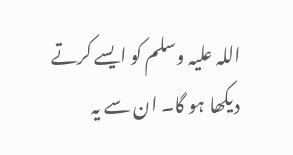اللہ علیہ وسلم کو ایسے کرتے دیکھا ہو گا۔ ان سے یہ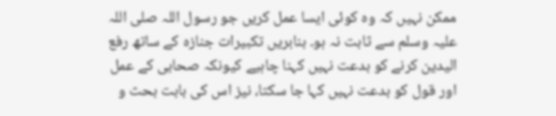ممکن نہیں کہ وہ کوئی ایسا عمل کریں جو رسول اللہ صلی اللہ علیہ وسلم سے ثابت نہ ہو۔ بنابریں تکبیرات جنازہ کے ساتھ رفع الیدین کرنے کو بدعت نہیں کہنا چاہیے کیونکہ صحابی کے عمل اور قول کو بدعت نہیں کہا جا سکتا، نیز اس کی بابت بحث و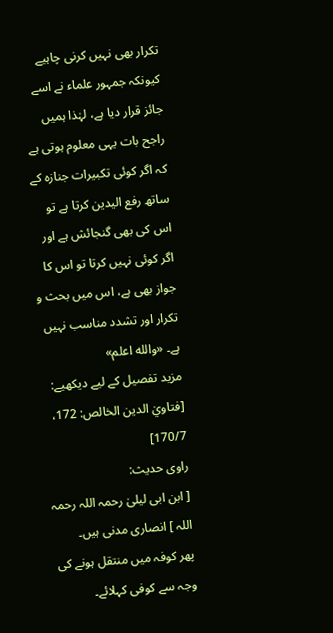تکرار بھی نہیں کرنی چاہیے کیونکہ جمہور علماء نے اسے جائز قرار دیا ہے، لہٰذا ہمیں راجح بات یہی معلوم ہوتی ہے کہ اگر کوئی تکبیرات جنازہ کے ساتھ رفع الیدین کرتا ہے تو اس کی بھی گنجائش ہے اور اگر کوئی نہیں کرتا تو اس کا جواز بھی ہے، اس میں بحث و تکرار اور تشدد مناسب نہیں ہے۔ «والله اعلم»
مزید تفصیل کے لیے دیکھیے: [فتاويٰ الدين الخالص: 172، 170/7]
راوی حدیث:
[ ابن ابی لیلیٰ رحمہ اللہ رحمہ اللہ ] انصاری مدنی ہیں۔
پھر کوفہ میں منتقل ہونے کی وجہ سے کوفی کہلائے۔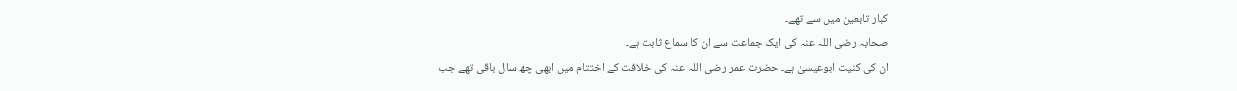کبار تابعین میں سے تھے۔
صحابہ رضی اللہ عنہ کی ایک جماعت سے ان کا سماع ثابت ہے۔
ان کی کنیت ابوعیسیٰ ہے۔ حضرت عمر رضی اللہ عنہ کی خلافت کے اختتام میں ابھی چھ سال باقی تھے جب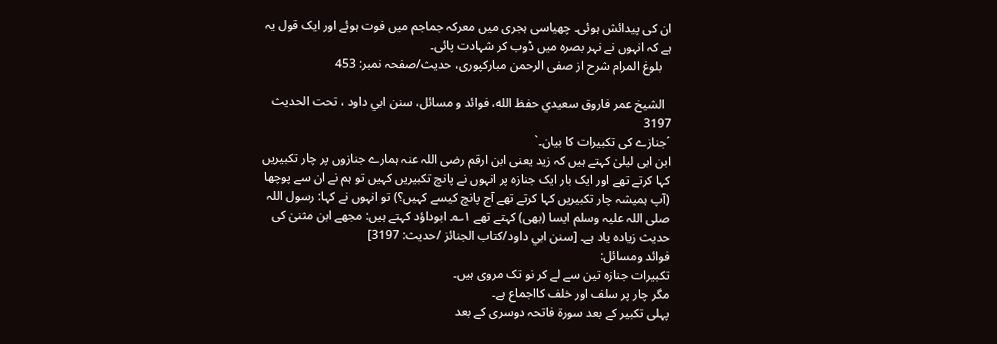ان کی پیدائش ہوئی۔ چھیاسی ہجری میں معرکہ جماجم میں فوت ہوئے اور ایک قول یہ ہے کہ انہوں نے نہر بصرہ میں ڈوب کر شہادت پائی۔
   بلوغ المرام شرح از صفی الرحمن مبارکپوری، حدیث/صفحہ نمبر: 453

  الشيخ عمر فاروق سعيدي حفظ الله، فوائد و مسائل، سنن ابي داود ، تحت الحديث 3197
´جنازے کی تکبیرات کا بیان۔`
ابن ابی لیلیٰ کہتے ہیں کہ زید یعنی ابن ارقم رضی اللہ عنہ ہمارے جنازوں پر چار تکبیریں کہا کرتے تھے اور ایک بار ایک جنازہ پر انہوں نے پانچ تکبیریں کہیں تو ہم نے ان سے پوچھا (آپ ہمیشہ چار تکبیریں کہا کرتے تھے آج پانچ کیسے کہیں؟) تو انہوں نے کہا: رسول اللہ صلی اللہ علیہ وسلم ایسا (بھی) کہتے تھے ۱؎۔ ابوداؤد کہتے ہیں: مجھے ابن مثنیٰ کی حدیث زیادہ یاد ہے۔ [سنن ابي داود/كتاب الجنائز /حدیث: 3197]
فوائد ومسائل:
تکبیرات جنازہ تین سے لے کر نو تک مروی ہیں۔
مگر چار پر سلف اور خلف کااجماع ہے۔
پہلی تکبیر کے بعد سورۃ فاتحہ دوسری کے بعد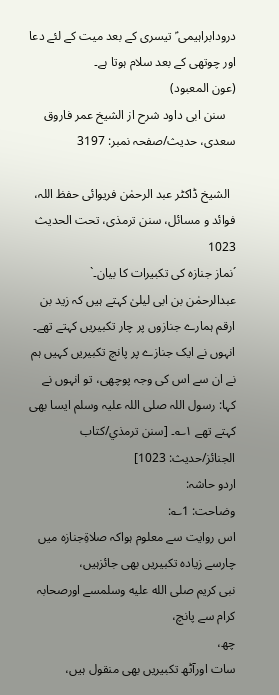درودابراہیمی ؑ تیسری کے بعد میت کے لئے دعا اور چوتھی کے بعد سلام ہوتا ہے۔
(عون المعبود)
   سنن ابی داود شرح از الشیخ عمر فاروق سعدی، حدیث/صفحہ نمبر: 3197

  الشیخ ڈاکٹر عبد الرحمٰن فریوائی حفظ اللہ، فوائد و مسائل، سنن ترمذی، تحت الحديث 1023
´نماز جنازہ کی تکبیرات کا بیان۔`
عبدالرحمٰن بن ابی لیلیٰ کہتے ہیں کہ زید بن ارقم ہمارے جنازوں پر چار تکبیریں کہتے تھے۔ انہوں نے ایک جنازے پر پانچ تکبیریں کہیں ہم نے ان سے اس کی وجہ پوچھی، تو انہوں نے کہا: رسول اللہ صلی اللہ علیہ وسلم ایسا بھی کہتے تھے ۱؎۔ [سنن ترمذي/كتاب الجنائز/حدیث: 1023]
اردو حاشہ:
وضاحت: 1؎:
اس روایت سے معلوم ہواکہ صلاۃِجنازہ میں چارسے زیادہ تکبیریں بھی جائزہیں،
نبی کریم صلى الله عليه وسلمسے اورصحابہ کرام سے پانچ،
چھ،
سات اورآٹھ تکبیریں بھی منقول ہیں،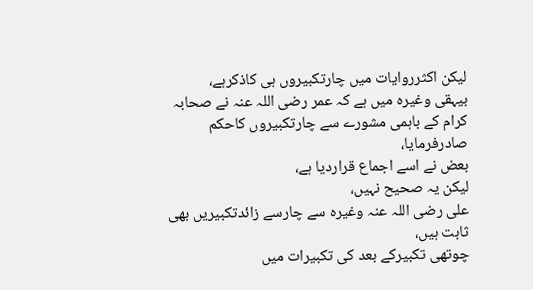لیکن اکثرروایات میں چارتکبیروں ہی کاذکرہے،
بیہقی وغیرہ میں ہے کہ عمر رضی اللہ عنہ نے صحابہ کرام کے باہمی مشورے سے چارتکبیروں کاحکم صادرفرمایا،
بعض نے اسے اجماع قراردیا ہے،
لیکن یہ صحیح نہیں،
علی رضی اللہ عنہ وغیرہ سے چارسے زائدتکبیریں بھی ثابت ہیں،
چوتھی تکبیرکے بعد کی تکبیرات میں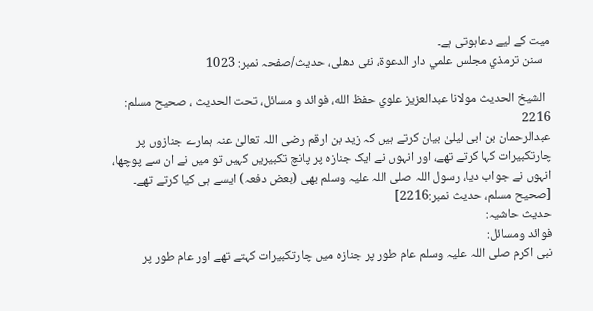میت کے لیے دعاہوتی ہے۔
   سنن ترمذي مجلس علمي دار الدعوة، نئى دهلى، حدیث/صفحہ نمبر: 1023

  الشيخ الحديث مولانا عبدالعزيز علوي حفظ الله، فوائد و مسائل، تحت الحديث ، صحيح مسلم: 2216
عبدالرحمان بن ابی لیلیٰ بیان کرتے ہیں کہ زید بن ارقم رضی اللہ تعالیٰ عنہ ہمارے جنازوں پر چارتکبیرات کہا کرتے تھے، اور انہوں نے ایک جنازہ پر پانچ تکبیریں کہیں تو میں نے ان سے پوچھا، انہوں نے جواب دیا، رسول اللہ صلی اللہ علیہ وسلم بھی (بعض دفعہ) ایسے ہی کیا کرتے تھے۔ [صحيح مسلم، حديث نمبر:2216]
حدیث حاشیہ:
فوائد ومسائل:
نبی اکرم صلی اللہ علیہ وسلم عام طور پر جنازہ میں چارتکبیرات کہتے تھے اور عام طور پر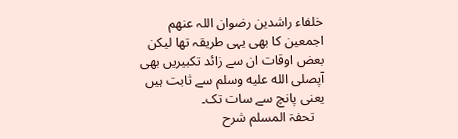خلفاء راشدین رضوان اللہ عنھم اجمعین کا بھی یہی طریقہ تھا لیکن بعض اوقات ان سے زائد تکبیریں بھی آپصلى الله عليه وسلم سے ثابت ہیں یعنی پانچ سے سات تک۔
   تحفۃ المسلم شرح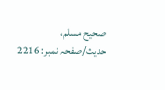صحیح مسلم، حدیث/صفحہ نمبر: 2216